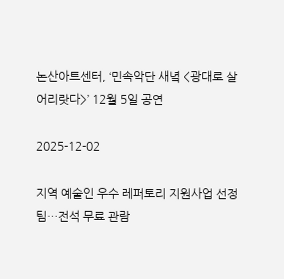논산아트센터, ‘민속악단 새녘 <광대로 살어리랏다>’ 12월 5일 공연

2025-12-02

지역 예술인 우수 레퍼토리 지원사업 선정 팀…전석 무료 관람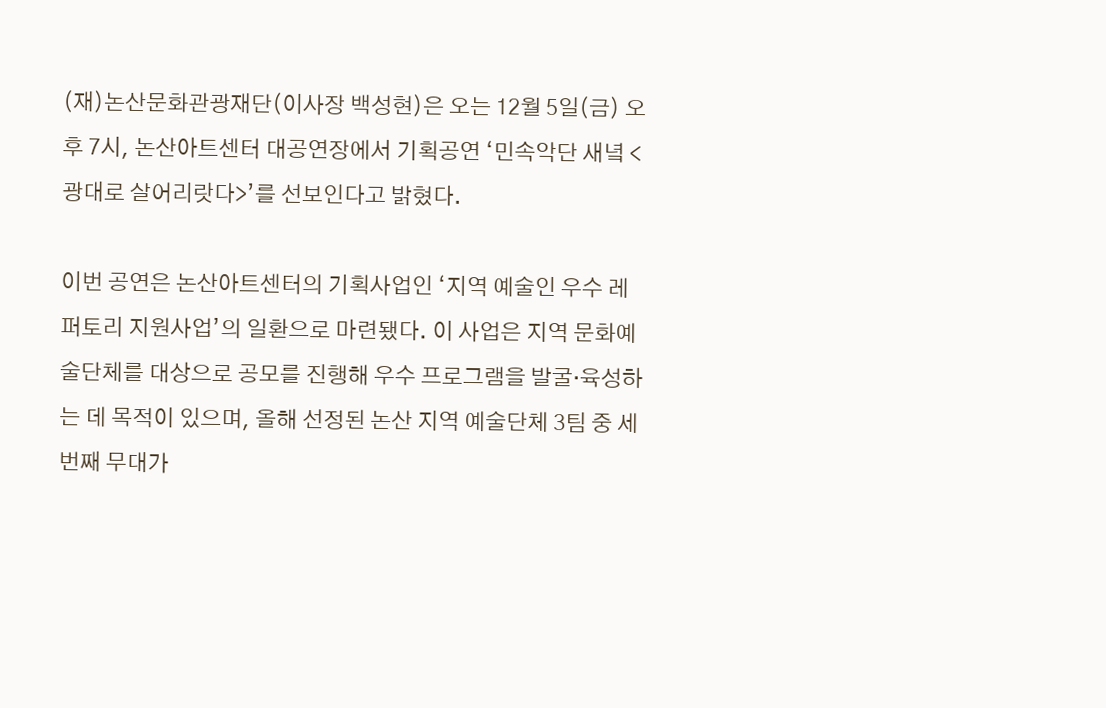(재)논산문화관광재단(이사장 백성현)은 오는 12월 5일(금) 오후 7시, 논산아트센터 대공연장에서 기획공연 ‘민속악단 새녘 <광대로 살어리랏다>’를 선보인다고 밝혔다.

이번 공연은 논산아트센터의 기획사업인 ‘지역 예술인 우수 레퍼토리 지원사업’의 일환으로 마련됐다. 이 사업은 지역 문화예술단체를 대상으로 공모를 진행해 우수 프로그램을 발굴·육성하는 데 목적이 있으며, 올해 선정된 논산 지역 예술단체 3팀 중 세 번째 무대가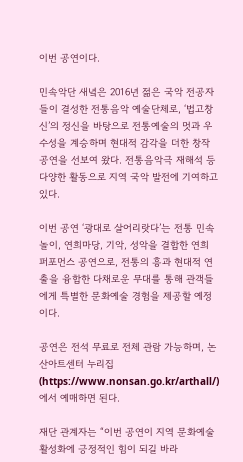이번 공연이다.

민속악단 새녘은 2016년 젊은 국악 전공자들이 결성한 전통음악 예술단체로, ‘법고창신’의 정신을 바탕으로 전통예술의 멋과 우수성을 계승하며 현대적 감각을 더한 창작 공연을 선보여 왔다. 전통음악극 재해석 등 다양한 활동으로 지역 국악 발전에 기여하고 있다.

이번 공연 ‘광대로 살어리랏다’는 전통 민속놀이, 연희마당, 기악, 성악을 결합한 연희 퍼포먼스 공연으로, 전통의 흥과 현대적 연출을 융합한 다채로운 무대를 통해 관객들에게 특별한 문화예술 경험을 제공할 예정이다.

공연은 전석 무료로 전체 관람 가능하며, 논산아트센터 누리집(https://www.nonsan.go.kr/arthall/) 에서 예매하면 된다.

재단 관계자는 “이번 공연이 지역 문화예술 활성화에 긍정적인 힘이 되길 바라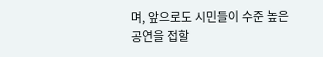며, 앞으로도 시민들이 수준 높은 공연을 접할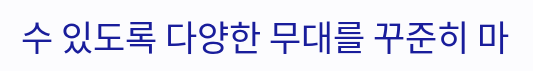수 있도록 다양한 무대를 꾸준히 마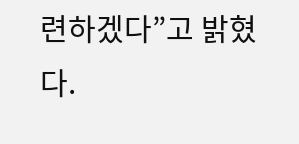련하겠다”고 밝혔다.